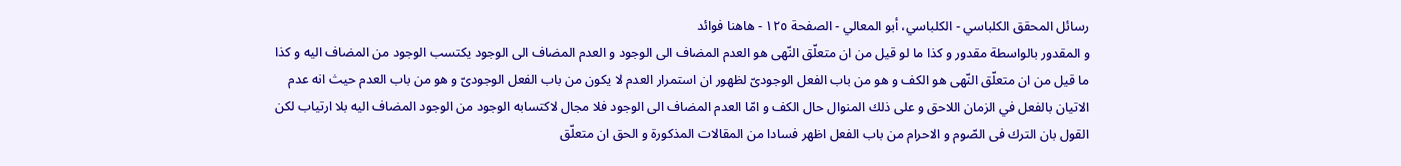رسائل المحقق الكلباسي - الكلباسي، أبو المعالي - الصفحة ١٢٥ - هاهنا فوائد
و المقدور بالواسطة مقدور و كذا ما لو قيل من ان متعلّق النّهى هو العدم المضاف الى الوجود و العدم المضاف الى الوجود يكتسب الوجود من المضاف اليه و كذا ما قيل من ان متعلّق النّهى هو الكف و هو من باب الفعل الوجودىّ لظهور ان استمرار العدم لا يكون من باب الفعل الوجودىّ و هو من باب العدم حيث انه عدم الاتيان بالفعل في الزمان اللاحق و على ذلك المنوال حال الكف و امّا العدم المضاف الى الوجود فلا مجال لاكتسابه الوجود من الوجود المضاف اليه بلا ارتياب لكن القول بان الترك فى الصّوم و الاحرام من باب الفعل اظهر فسادا من المقالات المذكورة و الحق ان متعلّق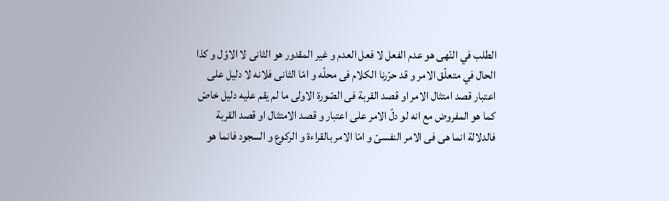الطلب في النّهى هو عدم الفعل لا فعل العدم و غير المقدور هو الثانى لا الاوّل و كذا الحال في متعلّق الامر و قد حرّرنا الكلام فى محلّه و امّا الثانى فلانه لا دليل على اعتبار قصد امتثال الامر او قصد القربة فى الصّورة الاولى ما لم يقم عليه دليل خاصّ كما هو المفروض مع انه لو دلّ الامر على اعتبار و قصد الامتثال او قصد القربة فالدلالة انما هى فى الامر النفسىّ و امّا الامر بالقراءة و الركوع و السجود فانما هو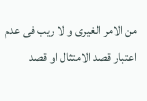من الامر الغيرى و لا ريب فى عدم اعتبار قصد الامتثال او قصد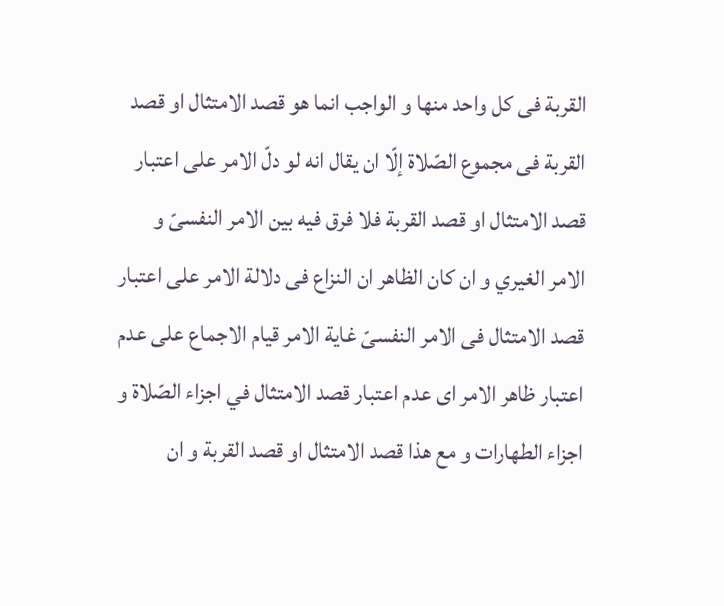القربة فى كل واحد منها و الواجب انما هو قصد الامتثال او قصد القربة فى مجموع الصّلاة إلّا ان يقال انه لو دلّ الامر على اعتبار قصد الامتثال او قصد القربة فلا فرق فيه بين الامر النفسىّ و الامر الغيري و ان كان الظاهر ان النزاع فى دلالة الامر على اعتبار قصد الامتثال فى الامر النفسىّ غاية الامر قيام الاجماع على عدم اعتبار ظاهر الامر اى عدم اعتبار قصد الامتثال في اجزاء الصّلاة و اجزاء الطهارات و مع هذا قصد الامتثال او قصد القربة و ان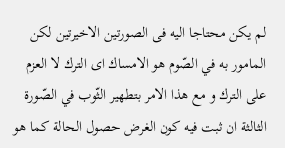لم يكن محتاجا اليه فى الصورتين الاخيرتين لكن المامور به في الصّوم هو الامساك اى الترك لا العزم على الترك و مع هذا الامر بتطهير الثّوب في الصّورة الثالثة ان ثبت فيه كون الغرض حصول الحالة كما هو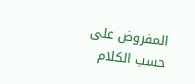المفروض على حسب الكلام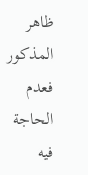ظاهر المذكور فعدم الحاجة فيه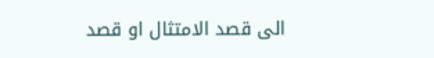الى قصد الامتثال او قصد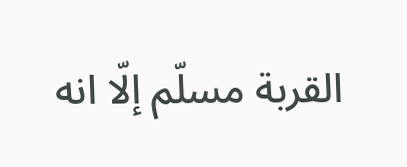القربة مسلّم إلّا انه